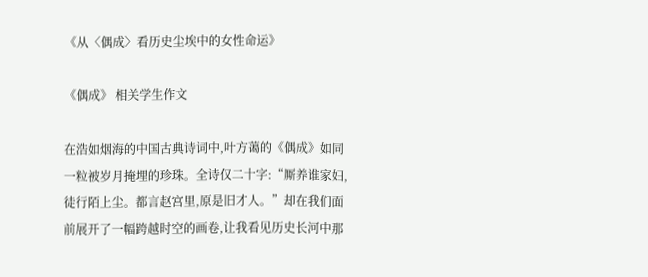《从〈偶成〉看历史尘埃中的女性命运》

《偶成》 相关学生作文

在浩如烟海的中国古典诗词中,叶方蔼的《偶成》如同一粒被岁月掩埋的珍珠。全诗仅二十字:“厮养谁家妇,徒行陌上尘。都言赵宫里,原是旧才人。”却在我们面前展开了一幅跨越时空的画卷,让我看见历史长河中那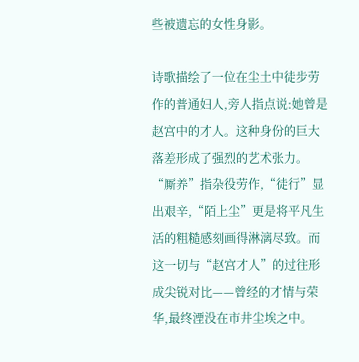些被遗忘的女性身影。

诗歌描绘了一位在尘土中徒步劳作的普通妇人,旁人指点说:她曾是赵宫中的才人。这种身份的巨大落差形成了强烈的艺术张力。“厮养”指杂役劳作,“徒行”显出艰辛,“陌上尘”更是将平凡生活的粗糙感刻画得淋漓尽致。而这一切与“赵宫才人”的过往形成尖锐对比——曾经的才情与荣华,最终湮没在市井尘埃之中。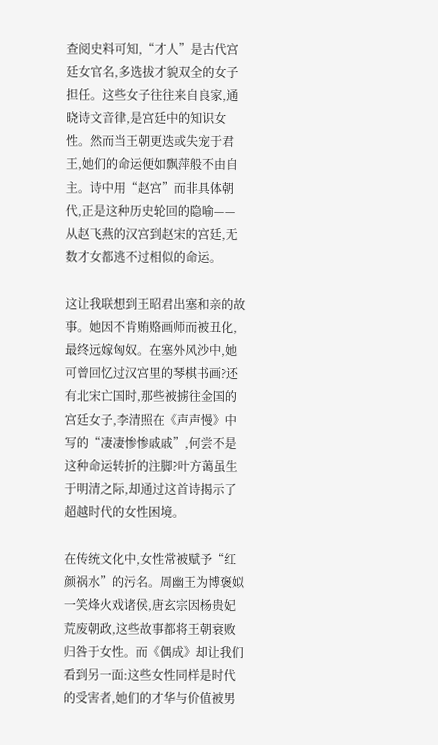查阅史料可知,“才人”是古代宫廷女官名,多选拔才貌双全的女子担任。这些女子往往来自良家,通晓诗文音律,是宫廷中的知识女性。然而当王朝更迭或失宠于君王,她们的命运便如飘萍般不由自主。诗中用“赵宫”而非具体朝代,正是这种历史轮回的隐喻——从赵飞燕的汉宫到赵宋的宫廷,无数才女都逃不过相似的命运。

这让我联想到王昭君出塞和亲的故事。她因不肯贿赂画师而被丑化,最终远嫁匈奴。在塞外风沙中,她可曾回忆过汉宫里的琴棋书画?还有北宋亡国时,那些被掳往金国的宫廷女子,李清照在《声声慢》中写的“凄凄惨惨戚戚”,何尝不是这种命运转折的注脚?叶方蔼虽生于明清之际,却通过这首诗揭示了超越时代的女性困境。

在传统文化中,女性常被赋予“红颜祸水”的污名。周幽王为博褒姒一笑烽火戏诸侯,唐玄宗因杨贵妃荒废朝政,这些故事都将王朝衰败归咎于女性。而《偶成》却让我们看到另一面:这些女性同样是时代的受害者,她们的才华与价值被男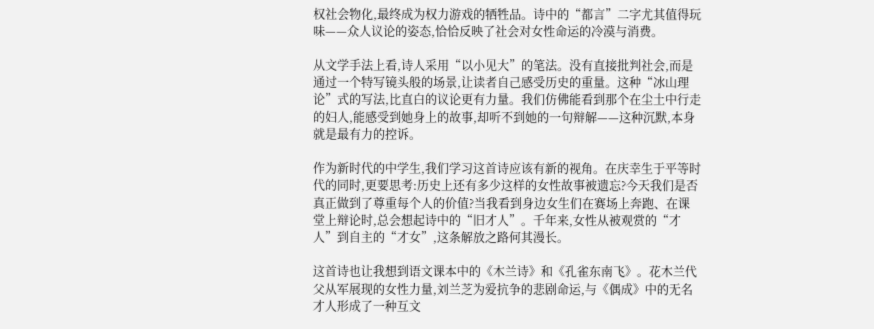权社会物化,最终成为权力游戏的牺牲品。诗中的“都言”二字尤其值得玩味——众人议论的姿态,恰恰反映了社会对女性命运的冷漠与消费。

从文学手法上看,诗人采用“以小见大”的笔法。没有直接批判社会,而是通过一个特写镜头般的场景,让读者自己感受历史的重量。这种“冰山理论”式的写法,比直白的议论更有力量。我们仿佛能看到那个在尘土中行走的妇人,能感受到她身上的故事,却听不到她的一句辩解——这种沉默,本身就是最有力的控诉。

作为新时代的中学生,我们学习这首诗应该有新的视角。在庆幸生于平等时代的同时,更要思考:历史上还有多少这样的女性故事被遗忘?今天我们是否真正做到了尊重每个人的价值?当我看到身边女生们在赛场上奔跑、在课堂上辩论时,总会想起诗中的“旧才人”。千年来,女性从被观赏的“才人”到自主的“才女”,这条解放之路何其漫长。

这首诗也让我想到语文课本中的《木兰诗》和《孔雀东南飞》。花木兰代父从军展现的女性力量,刘兰芝为爱抗争的悲剧命运,与《偶成》中的无名才人形成了一种互文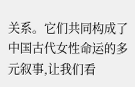关系。它们共同构成了中国古代女性命运的多元叙事,让我们看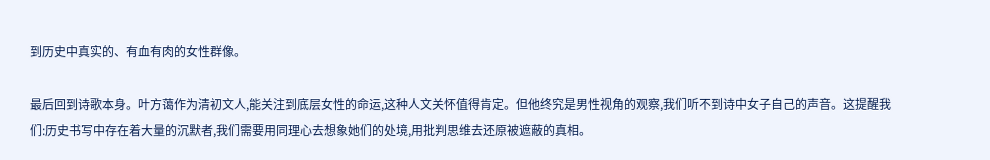到历史中真实的、有血有肉的女性群像。

最后回到诗歌本身。叶方蔼作为清初文人,能关注到底层女性的命运,这种人文关怀值得肯定。但他终究是男性视角的观察,我们听不到诗中女子自己的声音。这提醒我们:历史书写中存在着大量的沉默者,我们需要用同理心去想象她们的处境,用批判思维去还原被遮蔽的真相。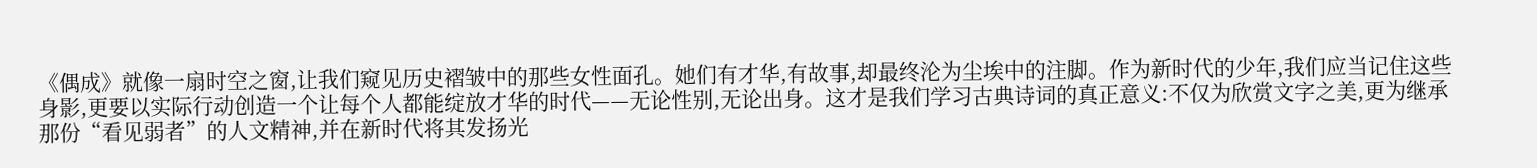《偶成》就像一扇时空之窗,让我们窥见历史褶皱中的那些女性面孔。她们有才华,有故事,却最终沦为尘埃中的注脚。作为新时代的少年,我们应当记住这些身影,更要以实际行动创造一个让每个人都能绽放才华的时代——无论性别,无论出身。这才是我们学习古典诗词的真正意义:不仅为欣赏文字之美,更为继承那份“看见弱者”的人文精神,并在新时代将其发扬光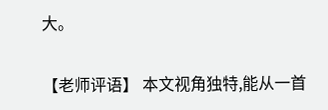大。

【老师评语】 本文视角独特,能从一首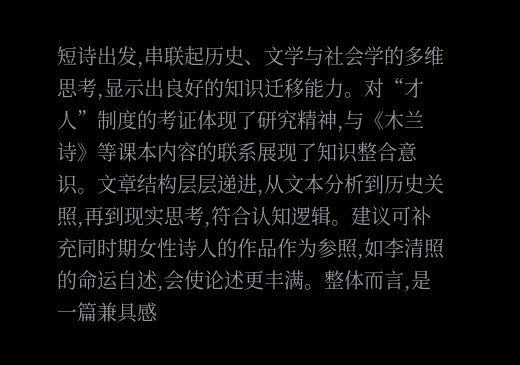短诗出发,串联起历史、文学与社会学的多维思考,显示出良好的知识迁移能力。对“才人”制度的考证体现了研究精神,与《木兰诗》等课本内容的联系展现了知识整合意识。文章结构层层递进,从文本分析到历史关照,再到现实思考,符合认知逻辑。建议可补充同时期女性诗人的作品作为参照,如李清照的命运自述,会使论述更丰满。整体而言,是一篇兼具感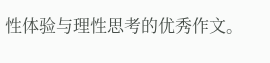性体验与理性思考的优秀作文。